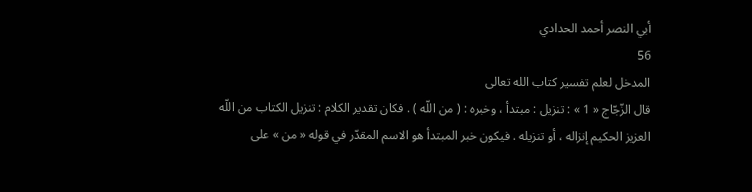أبي النصر أحمد الحدادي
56
المدخل لعلم تفسير كتاب الله تعالى
قال الزّجّاج « 1 » : تنزيل : مبتدأ ، وخبره : ( من اللّه ) . فكان تقدير الكلام : تنزيل الكتاب من اللّه العزيز الحكيم إنزاله ، أو تنزيله . فيكون خبر المبتدأ هو الاسم المقدّر في قوله « من » على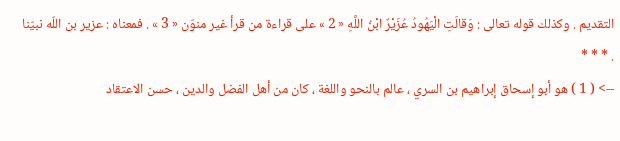التقديم . وكذلك قوله تعالى : وَقالَتِ الْيَهُودُ عُزَيْرٌ ابْنُ اللَّهِ « 2 » على قراءة من قرأ غير منوّن « 3 » . فمعناه : عزير بن اللّه نبيّنا . * * *
--> ( 1 ) هو أبو إسحاق إبراهيم بن السري ، عالم بالنحو واللغة ، كان من أهل الفضل والدين ، حسن الاعتقاد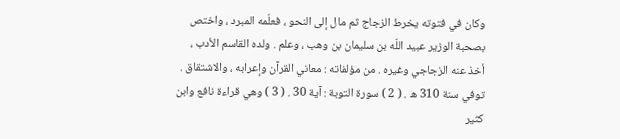وكان في فتوته يخرط الزجاج ثم مال إلى النحو ، فعلّمه المبرد ، واختص بصحبة الوزير عبيد اللّه بن سليمان بن وهب ، وعلم . ولده القاسم الأدب ، أخذ عنه الزجاجي وغيره . من مؤلفاته : معاني القرآن وإعرابه ، والاشتقاق . توفي سنة 310 ه . ( 2 ) سورة التوبة : آية 30 . ( 3 ) وهي قراءة نافع وابن كثير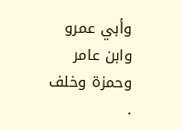وأبي عمرو وابن عامر وحمزة وخلف .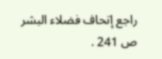راجع إتحاف فضلاء البشر ص 241 .